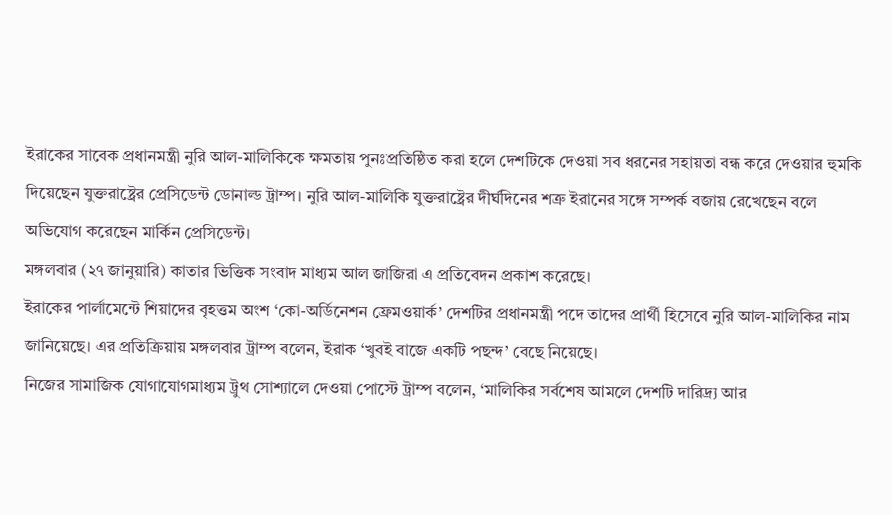ইরাকের সাবেক প্রধানমন্ত্রী নুরি আল-মালিকিকে ক্ষমতায় পুনঃপ্রতিষ্ঠিত করা হলে দেশটিকে দেওয়া সব ধরনের সহায়তা বন্ধ করে দেওয়ার হুমকি দিয়েছেন যুক্তরাষ্ট্রের প্রেসিডেন্ট ডোনাল্ড ট্রাম্প। নুরি আল-মালিকি যুক্তরাষ্ট্রের দীর্ঘদিনের শত্রু ইরানের সঙ্গে সম্পর্ক বজায় রেখেছেন বলে অভিযোগ করেছেন মার্কিন প্রেসিডেন্ট।
মঙ্গলবার (২৭ জানুয়ারি) কাতার ভিত্তিক সংবাদ মাধ্যম আল জাজিরা এ প্রতিবেদন প্রকাশ করেছে।
ইরাকের পার্লামেন্টে শিয়াদের বৃহত্তম অংশ ‘কো-অর্ডিনেশন ফ্রেমওয়ার্ক’ দেশটির প্রধানমন্ত্রী পদে তাদের প্রার্থী হিসেবে নুরি আল-মালিকির নাম জানিয়েছে। এর প্রতিক্রিয়ায় মঙ্গলবার ট্রাম্প বলেন, ইরাক ‘খুবই বাজে একটি পছন্দ’ বেছে নিয়েছে।
নিজের সামাজিক যোগাযোগমাধ্যম ট্রুথ সোশ্যালে দেওয়া পোস্টে ট্রাম্প বলেন, ‘মালিকির সর্বশেষ আমলে দেশটি দারিদ্র্য আর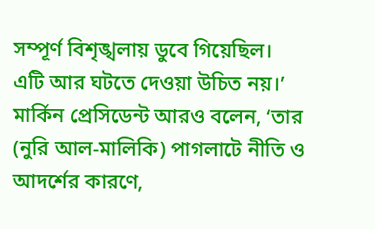সম্পূর্ণ বিশৃঙ্খলায় ডুবে গিয়েছিল। এটি আর ঘটতে দেওয়া উচিত নয়।’
মার্কিন প্রেসিডেন্ট আরও বলেন, ‘তার (নুরি আল-মালিকি) পাগলাটে নীতি ও আদর্শের কারণে,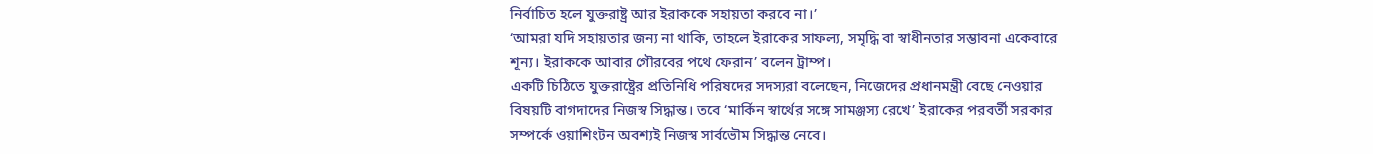নির্বাচিত হলে যুক্তরাষ্ট্র আর ইরাককে সহায়তা করবে না।’
‘আমরা যদি সহায়তার জন্য না থাকি, তাহলে ইরাকের সাফল্য, সমৃদ্ধি বা স্বাধীনতার সম্ভাবনা একেবারে শূন্য। ইরাককে আবার গৌরবের পথে ফেরান’ বলেন ট্রাম্প।
একটি চিঠিতে যুক্তরাষ্ট্রের প্রতিনিধি পরিষদের সদস্যরা বলেছেন, নিজেদের প্রধানমন্ত্রী বেছে নেওয়ার বিষয়টি বাগদাদের নিজস্ব সিদ্ধান্ত। তবে ‘মার্কিন স্বার্থের সঙ্গে সামঞ্জস্য রেখে’ ইরাকের পরবর্তী সরকার সম্পর্কে ওয়াশিংটন অবশ্যই নিজস্ব সার্বভৌম সিদ্ধান্ত নেবে।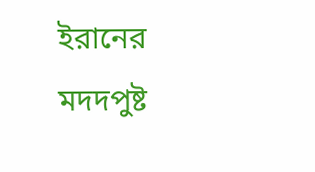ইরানের মদদপুষ্ট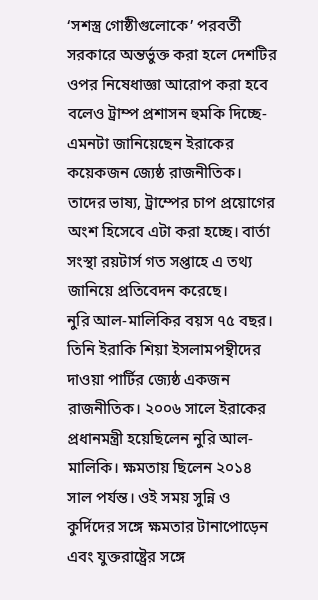‘সশস্ত্র গোষ্ঠীগুলোকে’ পরবর্তী সরকারে অন্তর্ভুক্ত করা হলে দেশটির ওপর নিষেধাজ্ঞা আরোপ করা হবে বলেও ট্রাম্প প্রশাসন হুমকি দিচ্ছে-এমনটা জানিয়েছেন ইরাকের কয়েকজন জ্যেষ্ঠ রাজনীতিক। তাদের ভাষ্য, ট্রাম্পের চাপ প্রয়োগের অংশ হিসেবে এটা করা হচ্ছে। বার্তা সংস্থা রয়টার্স গত সপ্তাহে এ তথ্য জানিয়ে প্রতিবেদন করেছে।
নুরি আল-মালিকির বয়স ৭৫ বছর। তিনি ইরাকি শিয়া ইসলামপন্থীদের দাওয়া পার্টির জ্যেষ্ঠ একজন রাজনীতিক। ২০০৬ সালে ইরাকের প্রধানমন্ত্রী হয়েছিলেন নুরি আল-মালিকি। ক্ষমতায় ছিলেন ২০১৪ সাল পর্যন্ত। ওই সময় সুন্নি ও কুর্দিদের সঙ্গে ক্ষমতার টানাপোড়েন এবং যুক্তরাষ্ট্রের সঙ্গে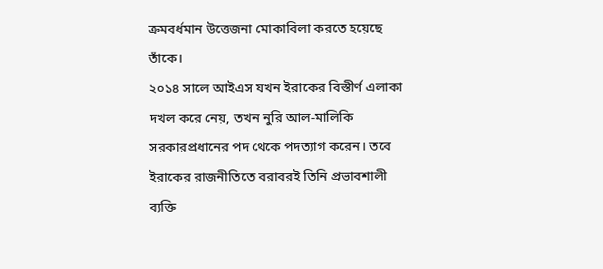ক্রমবর্ধমান উত্তেজনা মোকাবিলা করতে হয়েছে তাঁকে।
২০১৪ সালে আইএস যখন ইরাকের বিস্তীর্ণ এলাকা দখল করে নেয়, তখন নুরি আল-মালিকি সরকারপ্রধানের পদ থেকে পদত্যাগ করেন। তবে ইরাকের রাজনীতিতে বরাবরই তিনি প্রভাবশালী ব্যক্তি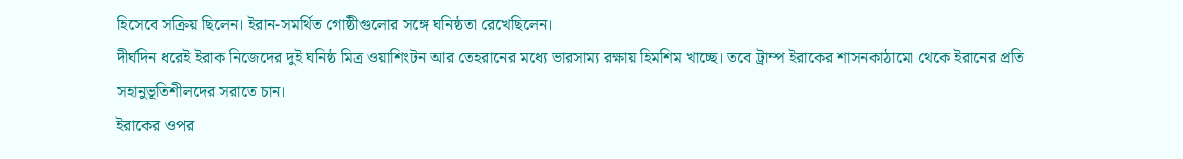হিসেবে সক্রিয় ছিলেন। ইরান-সমর্থিত গোষ্ঠীগুলোর সঙ্গে ঘনিষ্ঠতা রেখেছিলেন।
দীর্ঘদিন ধরেই ইরাক নিজেদের দুই ঘনিষ্ঠ মিত্র ওয়াশিংটন আর তেহরানের মধ্যে ভারসাম্য রক্ষায় হিমশিম খাচ্ছে। তবে ট্রাম্প ইরাকের শাসনকাঠামো থেকে ইরানের প্রতি সহানুভূতিশীলদের সরাতে চান।
ইরাকের ওপর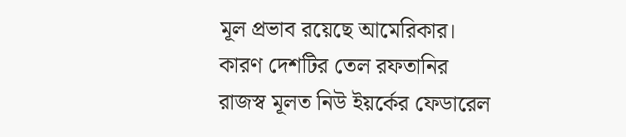মূল প্রভাব রয়েছে আমেরিকার। কারণ দেশটির তেল রফতানির রাজস্ব মূলত নিউ ইয়র্কের ফেডারেল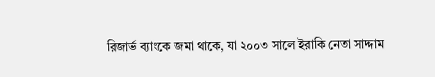রিজার্ভ ব্যাংকে জমা থাকে, যা ২০০৩ সালে ইরাকি নেতা সাদ্দাম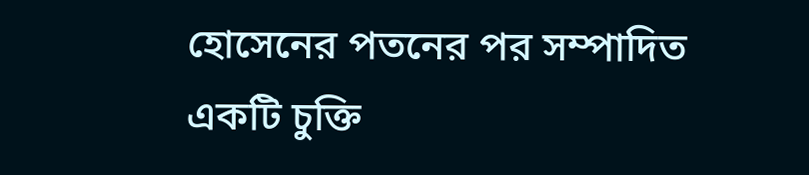হোসেনের পতনের পর সম্পাদিত একটি চুক্তি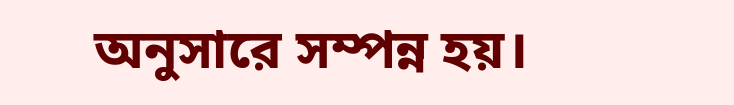অনুসারে সম্পন্ন হয়।